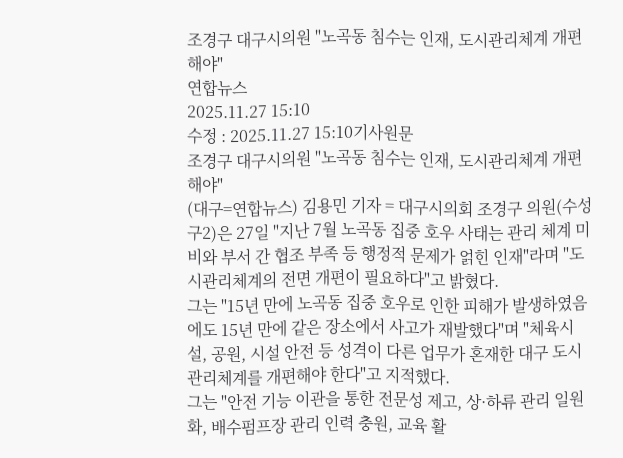조경구 대구시의원 "노곡동 침수는 인재, 도시관리체계 개편해야"
연합뉴스
2025.11.27 15:10
수정 : 2025.11.27 15:10기사원문
조경구 대구시의원 "노곡동 침수는 인재, 도시관리체계 개편해야"
(대구=연합뉴스) 김용민 기자 = 대구시의회 조경구 의원(수성구2)은 27일 "지난 7월 노곡동 집중 호우 사태는 관리 체계 미비와 부서 간 협조 부족 등 행정적 문제가 얽힌 인재"라며 "도시관리체계의 전면 개편이 필요하다"고 밝혔다.
그는 "15년 만에 노곡동 집중 호우로 인한 피해가 발생하였음에도 15년 만에 같은 장소에서 사고가 재발했다"며 "체육시설, 공원, 시설 안전 등 성격이 다른 업무가 혼재한 대구 도시관리체계를 개편해야 한다"고 지적했다.
그는 "안전 기능 이관을 통한 전문성 제고, 상·하류 관리 일원화, 배수펌프장 관리 인력 충원, 교육 활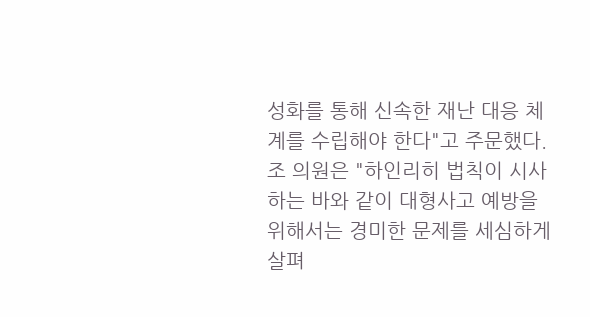성화를 통해 신속한 재난 대응 체계를 수립해야 한다"고 주문했다.
조 의원은 "하인리히 법칙이 시사하는 바와 같이 대형사고 예방을 위해서는 경미한 문제를 세심하게 살펴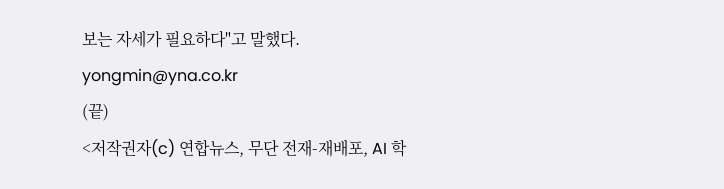보는 자세가 필요하다"고 말했다.
yongmin@yna.co.kr
(끝)
<저작권자(c) 연합뉴스, 무단 전재-재배포, AI 학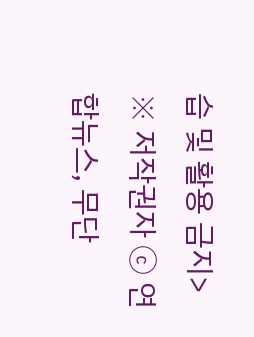습 및 활용 금지>
※ 저작권자 ⓒ 연합뉴스, 무단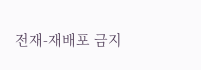전재-재배포 금지